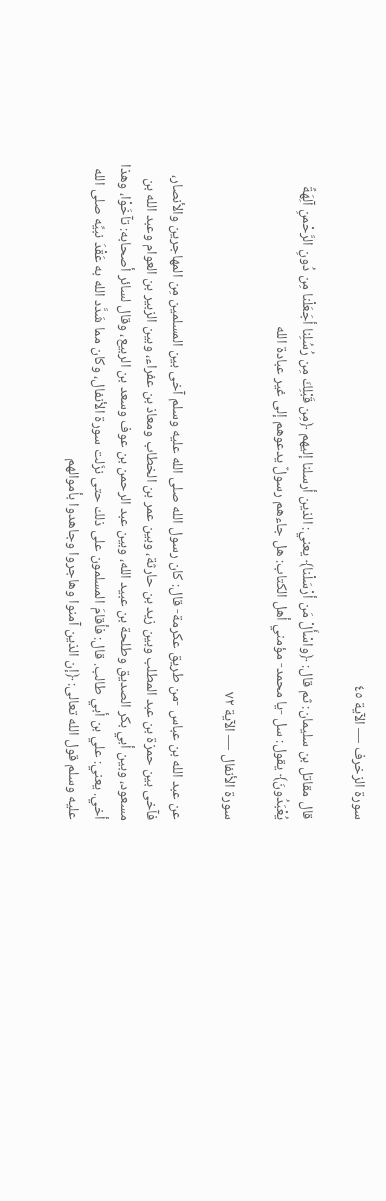سورة الزخرف — الآية ٤٥

قال مقاتل بن سليمان: ثم قال: ﴿واسْأَلْ مَن أرْسَلْنا﴾ يعني: الذين أرسلنا إليهم ﴿مِن قَبْلِكَ مِن رُسُلِنا أجَعَلْنا مِن دُونِ الرَّحْمنِ آلِهَةً يُعْبَدُونَ﴾ يقول: سل -يا محمد- مؤمني أهل الكتاب: هل جاءهم رسولٌ يدعوهم إلى غير عبادة الله

سورة الأنفال — الآية ٧٢

عن عبد الله بن عباس -من طريق عكرمة- قال: كان رسول الله صلى الله عليه وسلم آخى بين المسلمين مِن المهاجرين والأنصار، فآخى بين حمزة بن عبد المطلب وبين زيد بن حارثة، وبين عمر بن الخطاب ومعاذ بن عفراء، وبين الزبير بن العوام وعبد الله بن مسعود، وبين أبي بكر الصديق وطلحة بن عبيد الله، وبين عبد الرحمن بن عوف وسعد بن الربيع، وقال لسائر أصحابه: تآخَوْا، وهذا أخي. يعني: علي بن أبي طالب. قال: فأقامَ المسلمون على ذلك حتى نزَلت سورة الأنفال، وكان مما شَدَّد الله به عَقْدَ نبيِّه صلى الله عليه وسلم قول الله تعالى: ﴿إن الذين آمنوا وهاجروا وجاهدوا بأموالهم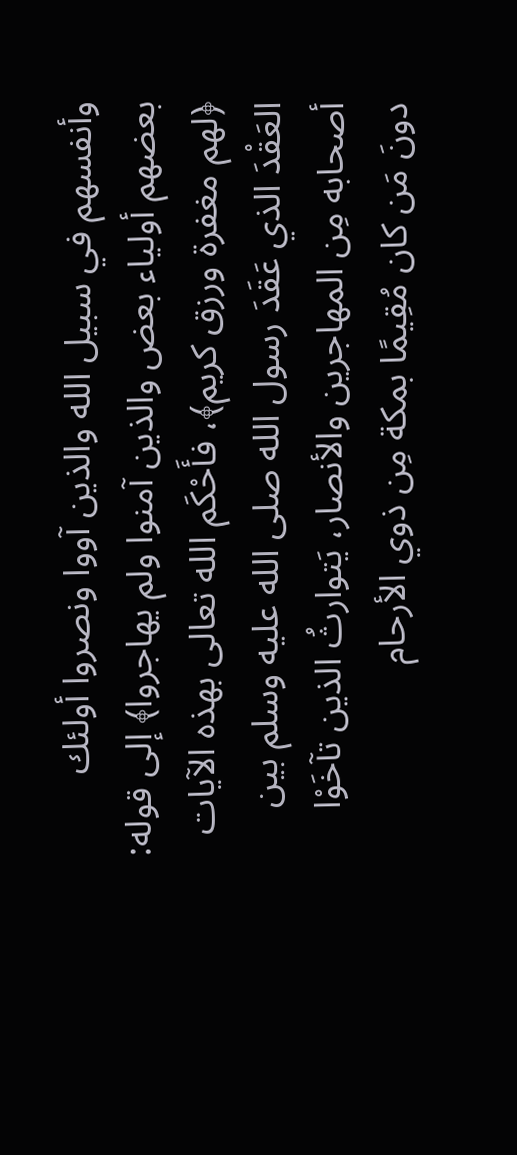وأنفسهم في سبيل الله والذين آووا ونصروا أولئك بعضهم أولياء بعض والذين آمنوا ولم يهاجروا﴾ إلى قوله: ﴿لهم مغفرة ورزق كريم﴾، فأَحْكَم الله تعالى بهذه الآيات العَقْدَ الذي عَقَدَ رسول الله صلى الله عليه وسلم بين أصحابه مِن المهاجرين والأنصار، يَتوارثُ الذين تآخَوْا دونَ مَن كان مُقِيمًا بمكة مِن ذوي الأرحام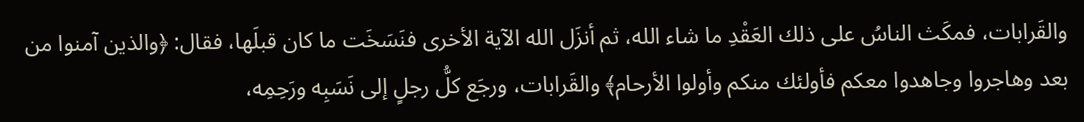والقَرابات، فمكَث الناسُ على ذلك العَقْدِ ما شاء الله، ثم أنزَل الله الآية الأخرى فنَسَخَت ما كان قبلَها، فقال: ﴿والذين آمنوا من بعد وهاجروا وجاهدوا معكم فأولئك منكم وأولوا الأرحام﴾ والقَرابات، ورجَع كلُّ رجلٍ إلى نَسَبِه ورَحِمِه،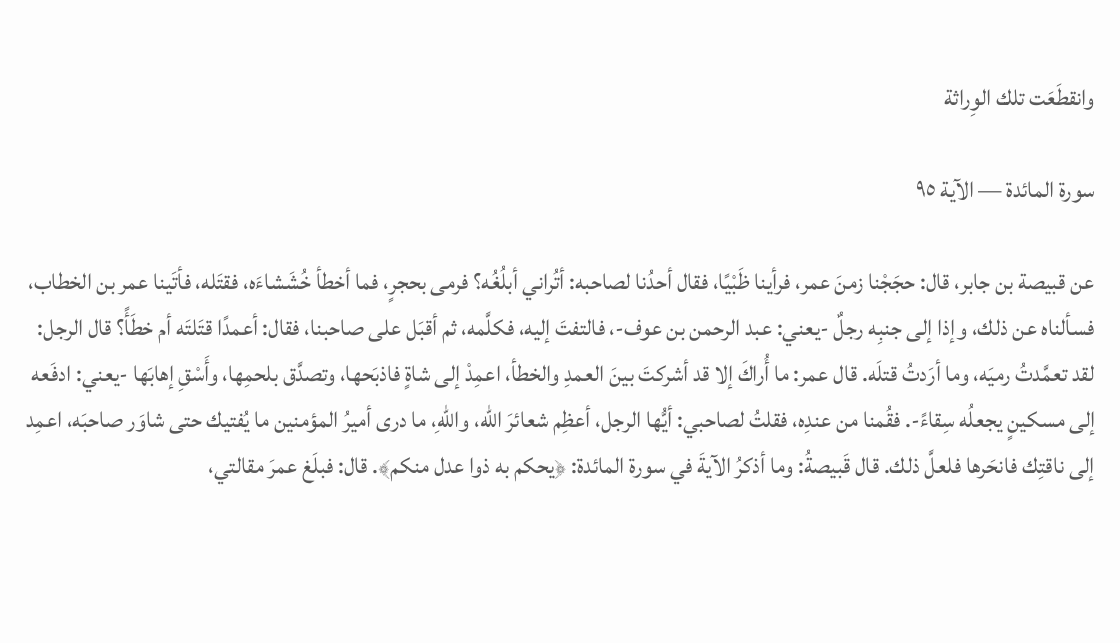وانقطَعَت تلك الوِراثة

سورة المائدة — الآية ٩٥

عن قبيصة بن جابر، قال: حجَجْنا زمنَ عمر، فرأينا ظَبْيًا، فقال أحدُنا لصاحبه: أتُراني أبلُغُه؟ فرمى بحجرٍ، فما أخطأ خُشَشاءَه، فقتَله، فأتَينا عمر بن الخطاب، فسألناه عن ذلك، وإذا إلى جنبِه رجلٌ -يعني: عبد الرحمن بن عوف-، فالتفتَ إليه، فكلَّمه، ثم أقبَل على صاحبنا، فقال: أعمدًا قتَلتَه أم خطَأً؟ قال الرجل: لقد تعمَّدتُ رميَه، وما أرَدتُ قتلَه. قال عمر: ما أُراكَ إلا قد أشركتَ بينَ العمدِ والخطأ، اعمِدْ إلى شاةٍ فاذبَحها، وتصدَّق بلحمِها، وأَسْقِ إهابَها -يعني: ادفَعه إلى مسكينٍ يجعلُه سِقاءً-. فقُمنا من عندِه، فقلتُ لصاحبي: أيُّها الرجل، أعظِم شعائرَ الله، واللهِ، ما درى أميرُ المؤمنين ما يُفتيك حتى شاوَر صاحبَه، اعمِد إلى ناقتِك فانحَرها فلعلَّ ذلك. قال قَبيصةُ: وما أذكرُ الآيةَ في سورة المائدة: ﴿يحكم به ذوا عدل منكم﴾. قال: فبلَغ عمرَ مقالتي،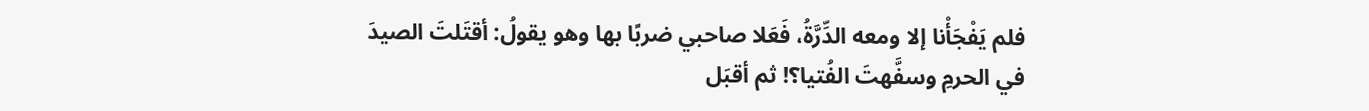فلم يَفْجَأْنا إلا ومعه الدِّرَّةُ، فَعَلا صاحبي ضربًا بها وهو يقولُ: أقتَلتَ الصيدَ في الحرمِ وسفَّهتَ الفُتيا؟! ثم أقبَل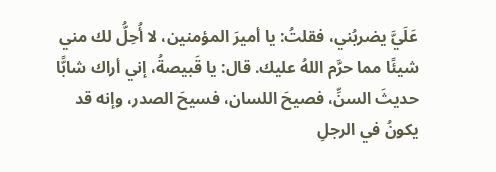عَلَيَّ يضربُني، فقلتُ: يا أميرَ المؤمنين، لا أُحِلُّ لك مني شيئًا مما حرَّم اللهُ عليك. قال: يا قَبيصةُ، إني أراك شابًّا حديثَ السنِّ، فصيحَ اللسان، فسيحَ الصدر، وإنه قد يكونُ في الرجلِ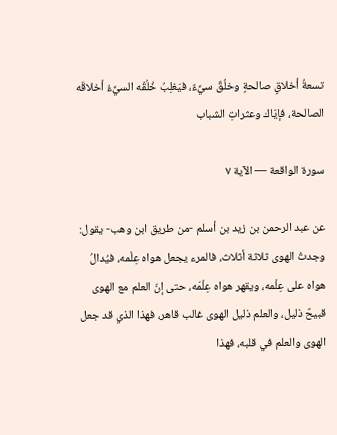تسعةُ أخلاقٍ صالحةٍ وخلُقٌ سيِّءٌ، فيَغلِبُ خُلُقُه السيِّءُ أخلاقَه الصالحة، فإيّاك وعثراتِ الشباب

سورة الواقعة — الآية ٧

عن عبد الرحمن بن زيد بن أسلم -من طريق ابن وهب- يقول: وجدتُ الهوى ثلاثة أثلاث، فالمرء يجعل هواه عِلْمه، فيُدالُ هواه على عِلْمه، ويقهر هواه عِلْمَه، حتى إنّ العلم مع الهوى قبيحٌ ذليل، والعلم ذليل الهوى غالب قاهر، فهذا الذي قد جعل الهوى والعلم في قلبه، فهذا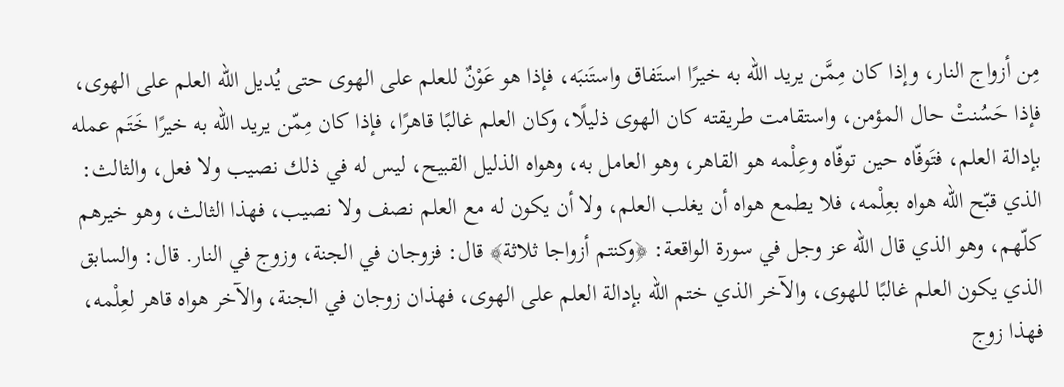مِن أزواج النار، وإذا كان مِمَّن يريد الله به خيرًا استَفاق واستَنبَه، فإذا هو عَوْنٌ للعلم على الهوى حتى يُديل الله العلم على الهوى، فإذا حَسُنتْ حال المؤمن، واستقامت طريقته كان الهوى ذليلًا، وكان العلم غالبًا قاهرًا، فإذا كان مِمّن يريد الله به خيرًا خَتَم عمله بإدالة العلم، فتَوفّاه حين توفّاه وعِلْمه هو القاهر، وهو العامل به، وهواه الذليل القبيح، ليس له في ذلك نصيب ولا فعل، والثالث: الذي قبّح الله هواه بعِلْمه، فلا يطمع هواه أن يغلب العلم، ولا أن يكون له مع العلم نصف ولا نصيب، فهذا الثالث، وهو خيرهم كلّهم، وهو الذي قال الله عز وجل في سورة الواقعة: ﴿وكنتم أزواجا ثلاثة﴾ قال: فزوجان في الجنة، وزوج في النار. قال: والسابق الذي يكون العلم غالبًا للهوى، والآخر الذي ختم الله بإدالة العلم على الهوى، فهذان زوجان في الجنة، والآخر هواه قاهر لعِلْمه، فهذا زوج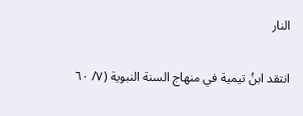النار

انتقد ابنُ تيمية في منهاج السنة النبوية (٧/ ٦٠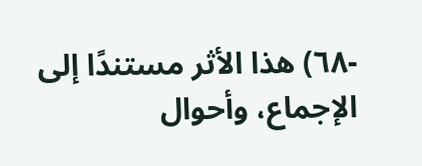-٦٨) هذا الأثر مستندًا إلى الإجماع، وأحوال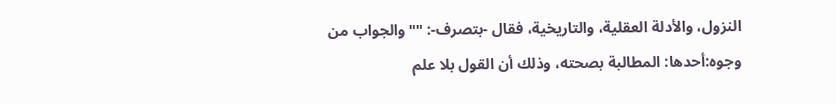النزول، والأدلة العقلية، والتاريخية، فقال -بتصرف-: ""والجواب من وجوه:أحدها: المطالبة بصحته، وذلك أن القول بلا علم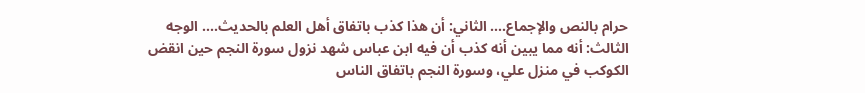حرام بالنص والإجماع.... الثاني: أن هذا كذب باتفاق أهل العلم بالحديث.... الوجه الثالث: أنه مما يبين أنه كذب أن فيه ابن عباس شهد نزول سورة النجم حين انقض الكوكب في منزل علي، وسورة النجم باتفاق الناس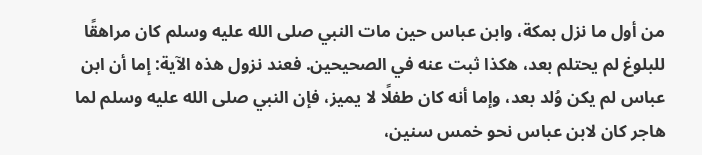من أول ما نزل بمكة، وابن عباس حين مات النبي صلى الله عليه وسلم كان مراهقًا للبلوغ لم يحتلم بعد، هكذا ثبت عنه في الصحيحين. فعند نزول هذه الآية: إما أن ابن عباس لم يكن وُلد بعد، وإما أنه كان طفلًا لا يميز، فإن النبي صلى الله عليه وسلم لما هاجر كان لابن عباس نحو خمس سنين،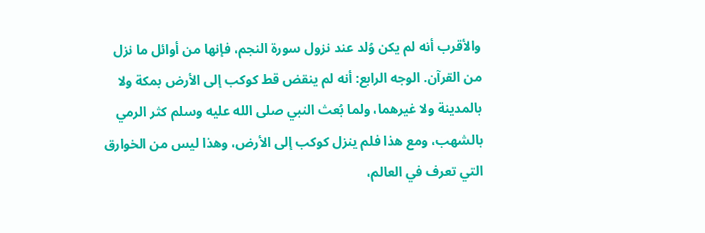والأقرب أنه لم يكن وُلد عند نزول سورة النجم، فإنها من أوائل ما نزل من القرآن. الوجه الرابع: أنه لم ينقض قط كوكب إلى الأرض بمكة ولا بالمدينة ولا غيرهما، ولما بُعث النبي صلى الله عليه وسلم كثر الرمي بالشهب، ومع هذا فلم ينزل كوكب إلى الأرض، وهذا ليس من الخوارق التي تعرف في العالم،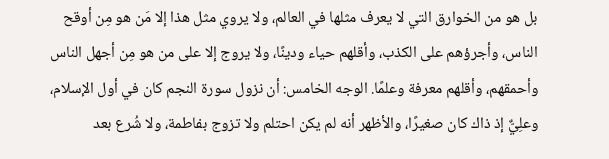بل هو من الخوارق التي لا يعرف مثلها في العالم، ولا يروي مثل هذا إلا مَن هو مِن أوقح الناس، وأجرؤهم على الكذب، وأقلهم حياء ودينًا، ولا يروج إلا على من هو مِن أجهل الناس وأحمقهم، وأقلهم معرفة وعلمًا. الوجه الخامس: أن نزول سورة النجم كان في أول الإسلام، وعلِيٌّ إذ ذاك كان صغيرًا، والأظهر أنه لم يكن احتلم ولا تزوج بفاطمة، ولا شُرع بعد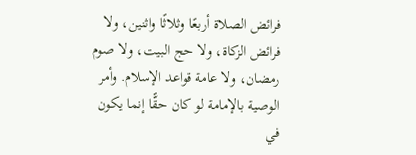فرائض الصلاة أربعًا وثلاثًا واثنين، ولا فرائض الزكاة، ولا حج البيت، ولا صوم رمضان، ولا عامة قواعد الإسلام. وأمر الوصية بالإمامة لو كان حقًّا إنما يكون في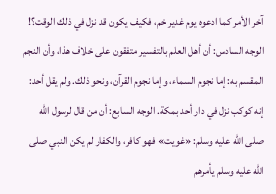آخر الأمر كما ادعوه يوم غدير خم، فكيف يكون قد نزل في ذلك الوقت؟! الوجه السادس: أن أهل العلم بالتفسير متفقون على خلاف هذا، وأن النجم المقسم به: إما نجوم السماء، وإما نجوم القرآن، ونحو ذلك. ولم يقل أحد: إنه كوكب نزل في دار أحد بمكة. الوجه السابع: أن من قال لرسول الله صلى الله عليه وسلم: «غويت» فهو كافر، والكفار لم يكن النبي صلى الله عليه وسلم يأمرهم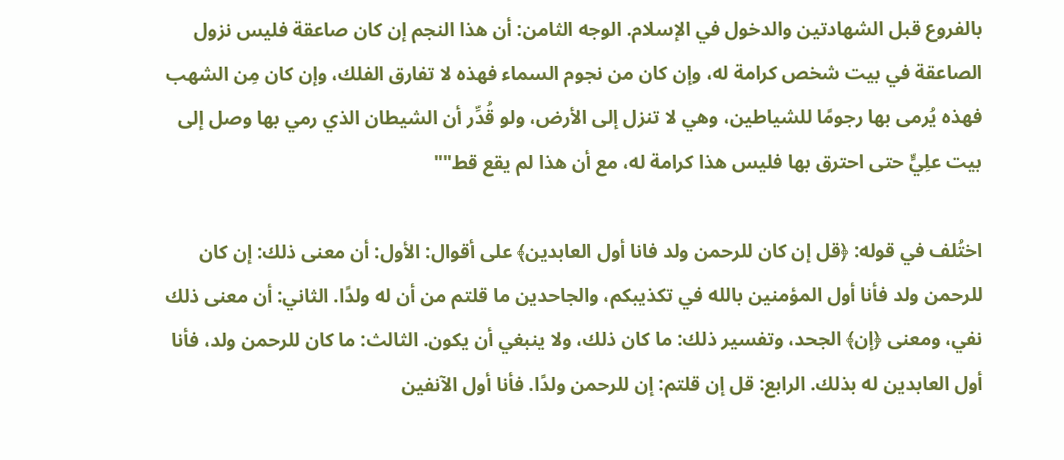بالفروع قبل الشهادتين والدخول في الإسلام. الوجه الثامن: أن هذا النجم إن كان صاعقة فليس نزول الصاعقة في بيت شخص كرامة له، وإن كان من نجوم السماء فهذه لا تفارق الفلك، وإن كان مِن الشهب فهذه يُرمى بها رجومًا للشياطين، وهي لا تنزل إلى الأرض، ولو قُدِّر أن الشيطان الذي رمي بها وصل إلى بيت علِيٍّ حتى احترق بها فليس هذا كرامة له، مع أن هذا لم يقع قط""

اختُلف في قوله: ﴿قل إن كان للرحمن ولد فانا أول العابدين﴾ على أقوال: الأول: أن معنى ذلك: إن كان للرحمن ولد فأنا أول المؤمنين بالله في تكذيبكم، والجاحدين ما قلتم من أن له ولدًا. الثاني: أن معنى ذلك نفي، ومعنى ﴿إن﴾ الجحد، وتفسير ذلك: ما كان ذلك، ولا ينبغي أن يكون. الثالث: ما كان للرحمن ولد، فأنا أول العابدين له بذلك. الرابع: قل إن قلتم: إن للرحمن ولدًا. فأنا أول الآنفين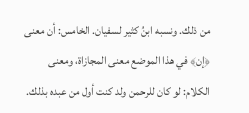من ذلك. ونسبه ابنُ كثير لسفيان. الخامس: أن معنى ﴿إن﴾ في هذا الموضع معنى المجازاة، ومعنى الكلام: لو كان للرحمن ولد كنت أول من عبده بذلك.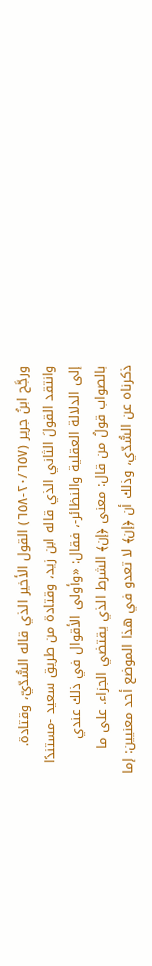ورجَّح ابنُ جرير (٢٠/٦٥٧-٦٥٨) القول الأخير الذي قاله السُّدّيّ، وقتادة. وانتقد القولَ الثاني الذي قاله ابن زيد، وقتادة من طريق سعيد -مستندًا إلى الدلالة العقلية والنظائر-، فقال: «وأولى الأقوال في ذلك عندي بالصواب قولُ من قال: معنى ﴿إن﴾ الشرط الذي يقتضي الجزاء. على ما ذكرناه عن السُّدّي، وذلك أن ﴿إن﴾ لا تعدو في هذا الموضع أحد معنيين: إما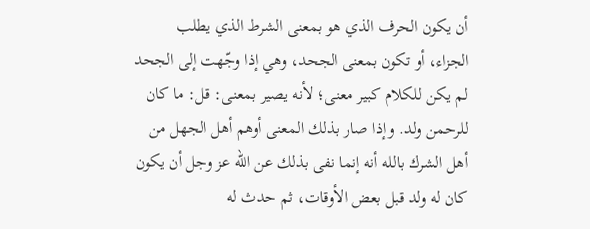أن يكون الحرف الذي هو بمعنى الشرط الذي يطلب الجزاء، أو تكون بمعنى الجحد، وهي إذا وجّهت إلى الجحد لم يكن للكلام كبير معنى؛ لأنه يصير بمعنى: قل: ما كان للرحمن ولد. وإذا صار بذلك المعنى أوهم أهل الجهل من أهل الشرك بالله أنه إنما نفى بذلك عن الله عز وجل أن يكون كان له ولد قبل بعض الأوقات، ثم حدث له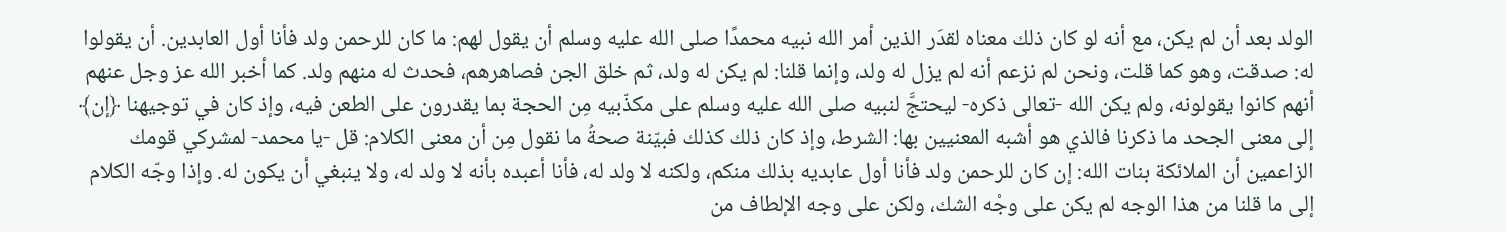الولد بعد أن لم يكن، مع أنه لو كان ذلك معناه لقدَر الذين أمر الله نبيه محمدًا صلى الله عليه وسلم أن يقول لهم: ما كان للرحمن ولد فأنا أول العابدين. أن يقولوا له: صدقت، وهو كما قلت، ونحن لم نزعم أنه لم يزل له ولد، وإنما قلنا: لم يكن له ولد، ثم خلق الجن فصاهرهم، فحدث له منهم ولد. كما أخبر الله عز وجل عنهم أنهم كانوا يقولونه، ولم يكن الله -تعالى ذكره- ليحتجَّ لنبيه صلى الله عليه وسلم على مكذّبيه مِن الحجة بما يقدرون على الطعن فيه، وإذ كان في توجيهنا ﴿إن﴾ إلى معنى الجحد ما ذكرنا فالذي هو أشبه المعنيين بها: الشرط، وإذ كان ذلك كذلك فبيّنة صحةُ ما نقول مِن أن معنى الكلام: قل -يا محمد- لمشركي قومك الزاعمين أن الملائكة بنات الله: إن كان للرحمن ولد فأنا أول عابديه بذلك منكم، ولكنه لا ولد له، فأنا أعبده بأنه لا ولد له، ولا ينبغي أن يكون له. وإذا وجّه الكلام إلى ما قلنا من هذا الوجه لم يكن على وجْه الشك، ولكن على وجه الإلطاف من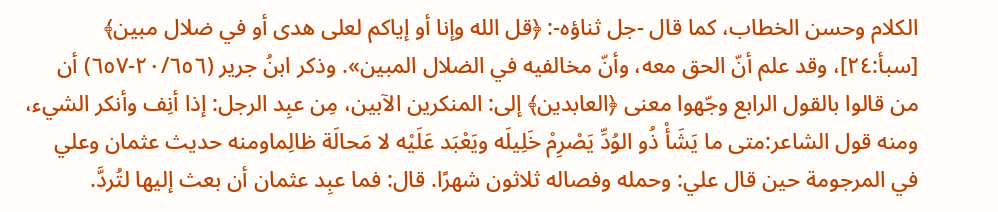الكلام وحسن الخطاب، كما قال -جل ثناؤه-: ﴿قل الله وإنا أو إياكم لعلى هدى أو في ضلال مبين﴾ [سبأ:٢٤]، وقد علم أنّ الحق معه، وأنّ مخالفيه في الضلال المبين». وذكر ابنُ جرير (٢٠/٦٥٦-٦٥٧) أن من قالوا بالقول الرابع وجّهوا معنى ﴿العابدين﴾ إلى: المنكرين الآبين، مِن عبِد الرجل: إذا أنِف وأنكر الشيء، ومنه قول الشاعر:متى ما يَشَأْ ذُو الوُدِّ يَصْرِمْ خَلِيلَه ويَعْبَد عَلَيْه لا مَحالَة ظالِماومنه حديث عثمان وعلي في المرجومة حين قال علي: وحمله وفصاله ثلاثون شهرًا. قال: فما عبِد عثمان أن بعث إليها لتُردَّ.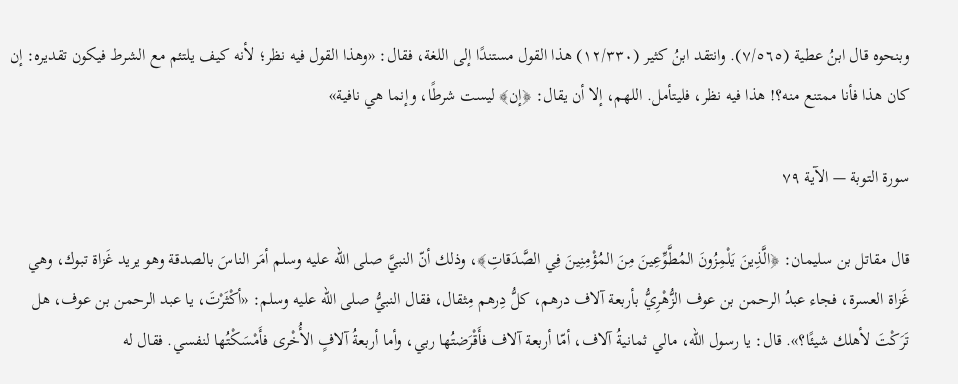وبنحوه قال ابنُ عطية (٧/٥٦٥). وانتقد ابنُ كثير (١٢/٣٣٠) هذا القول مستندًا إلى اللغة، فقال: «وهذا القول فيه نظر؛ لأنه كيف يلتئم مع الشرط فيكون تقديره: إن كان هذا فأنا ممتنع منه؟! هذا فيه نظر، فليتأمل. اللهم، إلا أن يقال: ﴿إن﴾ ليست شرطًا، وإنما هي نافية»

سورة التوبة — الآية ٧٩

قال مقاتل بن سليمان: ﴿الَّذِينَ يَلْمِزُونَ المُطَّوِّعِينَ مِنَ المُؤْمِنِينَ فِي الصَّدَقاتِ﴾، وذلك أنّ النبيَّ صلى الله عليه وسلم أمَر الناسَ بالصدقة وهو يريد غَزاة تبوك، وهي غَزاة العسرة، فجاء عبدُ الرحمن بن عوف الزُّهْرِيُّ بأربعة آلاف درهم، كلُّ دِرهم مِثقال، فقال النبيُّ صلى الله عليه وسلم: «أكْثَرْتَ، يا عبد الرحمن بن عوف، هل تَرَكْتَ لأهلك شيئًا؟». قال: يا رسول الله، مالي ثمانيةُ آلاف، أمّا أربعة آلاف فأَقْرَضتُها ربي، وأما أربعةُ آلافٍ الأُخْرى فأَمْسَكْتُها لنفسي. فقال له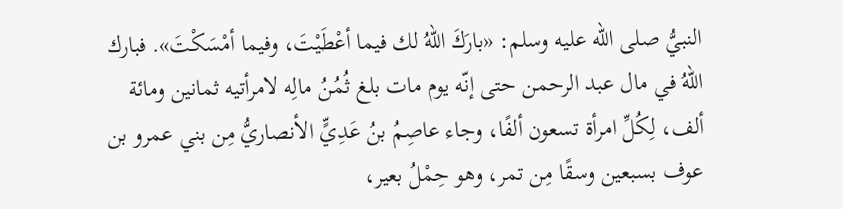النبيُّ صلى الله عليه وسلم: «بارَكَ اللهُ لك فيما أعْطَيْتَ، وفيما أمْسَكْتَ». فبارك اللهُ في مال عبد الرحمن حتى إنّه يوم مات بلغ ثُمُنُ مالِه لامرأتيه ثمانين ومائة ألف، لِكُلِّ امرأة تسعون ألفًا، وجاء عاصِمُ بنُ عَدِيٍّ الأنصاريُّ مِن بني عمرو بن عوف بسبعين وسقًا مِن تمر، وهو حِمْلُ بعير،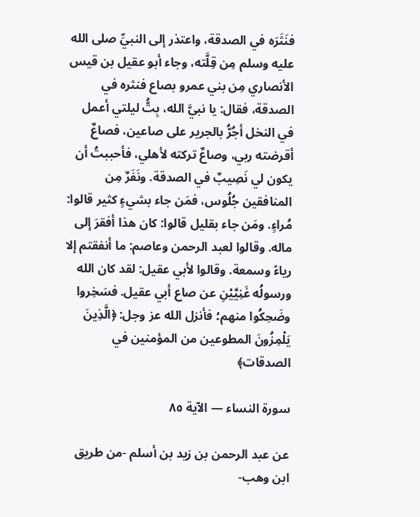فنَثَرَه في الصدقة، واعتذر إلى النبيِّ صلى الله عليه وسلم مِن قِلَّته، وجاء أبو عقيل بن قيس الأنصاري مِن بني عمرو بصاع فنثره في الصدقة، فقال: يا نبيَّ الله، بِتُّ ليلتي أعمل في النخل أجُرُّ بالجرير على صاعين، فصاعٌ أقرضته ربي، وصاعٌ تركته لأهلي، فأحببتُ أن يكون لي نَصِيبٌ في الصدقة. ونَفَرٌ مِن المنافقين جُلُوس، فمَن جاء بشيءٍ كثير قالوا: مُراءٍ. ومَن جاء بقليل قالوا: كان هذا أفقرَ إلى ماله. وقالوا لعبد الرحمن وعاصم: ما أنفقتم إلا رياءً وسمعة. وقالوا لأبي عقيل: لقد كان الله ورسولُه غَنِيَّيْنِ عن صاع أبي عقيل. فسَخِروا وضَحِكُوا منهم؛ فأنزل الله عز وجل: ﴿الَّذِينَ يَلْمِزُونَ المطوعين من المؤمنين في الصدقات﴾

سورة النساء — الآية ٨٥

عن عبد الرحمن بن زيد بن أسلم -من طريق ابن وهب-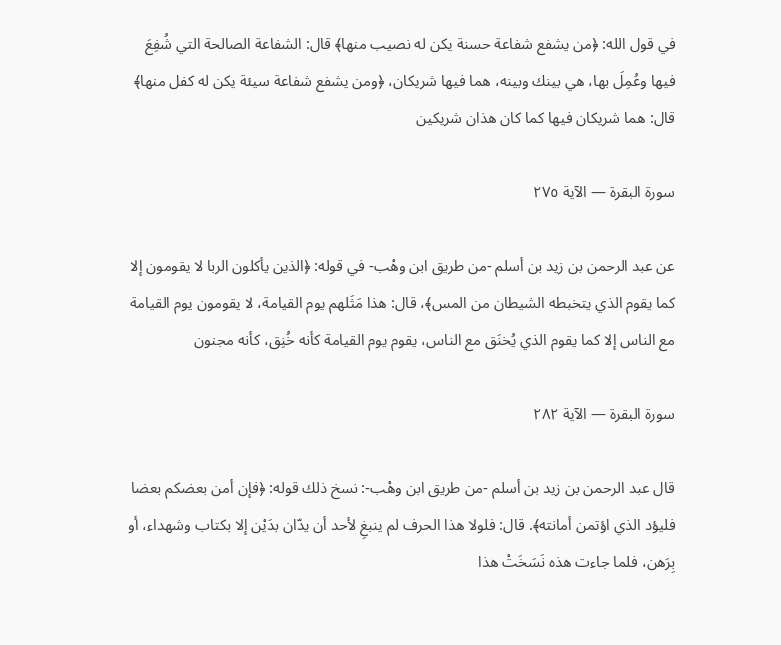في قول الله: ﴿من يشفع شفاعة حسنة يكن له نصيب منها﴾ قال: الشفاعة الصالحة التي شُفِعَ فيها وعُمِلَ بها، هي بينك وبينه، هما فيها شريكان، ﴿ومن يشفع شفاعة سيئة يكن له كفل منها﴾ قال: هما شريكان فيها كما كان هذان شريكين

سورة البقرة — الآية ٢٧٥

عن عبد الرحمن بن زيد بن أسلم -من طريق ابن وهْب- في قوله: ﴿الذين يأكلون الربا لا يقومون إلا كما يقوم الذي يتخبطه الشيطان من المس﴾، قال: هذا مَثَلهم يوم القيامة، لا يقومون يوم القيامة مع الناس إلا كما يقوم الذي يُخنَق مع الناس، يقوم يوم القيامة كأنه خُنِق، كأنه مجنون

سورة البقرة — الآية ٢٨٢

قال عبد الرحمن بن زيد بن أسلم -من طريق ابن وهْب-: نسخ ذلك قوله: ﴿فإن أمن بعضكم بعضا فليؤد الذي اؤتمن أمانته﴾. قال: فلولا هذا الحرف لم ينبغِ لأحد أن يدّان بدَيْن إلا بكتاب وشهداء، أو بِرَهن، فلما جاءت هذه نَسَخَتْ هذا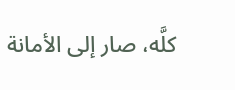كلَّه، صار إلى الأمانة